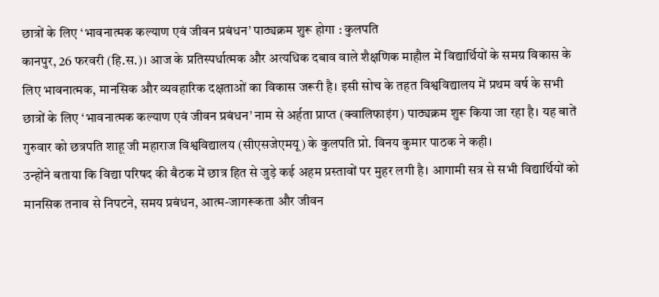छात्रों के लिए ‘भावनात्मक कल्याण एवं जीवन प्रबंधन’ पाठ्यक्रम शुरू होगा : कुलपति
कानपुर, 26 फरवरी (हि.स.)। आज के प्रतिस्पर्धात्मक और अत्यधिक दबाव वाले शैक्षणिक माहौल में विद्यार्थियों के समग्र विकास के लिए भावनात्मक, मानसिक और व्यवहारिक दक्षताओं का विकास जरूरी है। इसी सोच के तहत विश्वविद्यालय में प्रथम वर्ष के सभी छात्रों के लिए ‘भावनात्मक कल्याण एवं जीवन प्रबंधन’ नाम से अर्हता प्राप्त (क्वालिफाइंग) पाठ्यक्रम शुरू किया जा रहा है। यह बातें गुरुवार को छत्रपति शाहू जी महाराज विश्वविद्यालय (सीएसजेएमयू) के कुलपति प्रो. विनय कुमार पाठक ने कही।
उन्होंने बताया कि विद्या परिषद की बैठक में छात्र हित से जुड़े कई अहम प्रस्तावों पर मुहर लगी है। आगामी सत्र से सभी विद्यार्थियों को मानसिक तनाव से निपटने, समय प्रबंधन, आत्म-जागरूकता और जीवन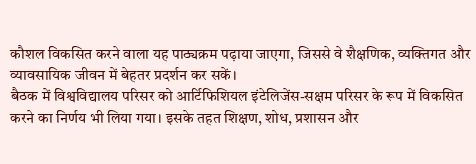कौशल विकसित करने वाला यह पाठ्यक्रम पढ़ाया जाएगा, जिससे वे शैक्षणिक, व्यक्तिगत और व्यावसायिक जीवन में बेहतर प्रदर्शन कर सकें।
बैठक में विश्वविद्यालय परिसर को आर्टिफिशियल इंटेलिजेंस-सक्षम परिसर के रूप में विकसित करने का निर्णय भी लिया गया। इसके तहत शिक्षण, शोध, प्रशासन और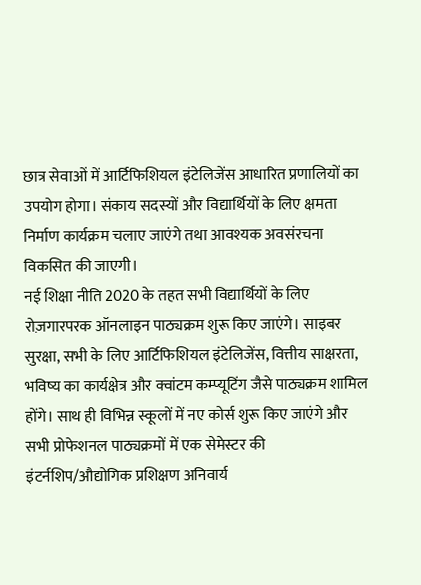छात्र सेवाओं में आर्टिफिशियल इंटेलिजेंस आधारित प्रणालियों का उपयोग होगा। संकाय सदस्यों और विद्यार्थियों के लिए क्षमता निर्माण कार्यक्रम चलाए जाएंगे तथा आवश्यक अवसंरचना विकसित की जाएगी।
नई शिक्षा नीति 2020 के तहत सभी विद्यार्थियों के लिए रोज़गारपरक ऑनलाइन पाठ्यक्रम शुरू किए जाएंगे। साइबर सुरक्षा, सभी के लिए आर्टिफिशियल इंटेलिजेंस, वित्तीय साक्षरता, भविष्य का कार्यक्षेत्र और क्वांटम कम्प्यूटिंग जैसे पाठ्यक्रम शामिल होंगे। साथ ही विभिन्न स्कूलों में नए कोर्स शुरू किए जाएंगे और सभी प्रोफेशनल पाठ्यक्रमों में एक सेमेस्टर की इंटर्नशिप/औद्योगिक प्रशिक्षण अनिवार्य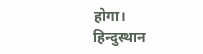होगा।
हिन्दुस्थान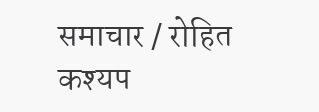समाचार / रोहित कश्यप